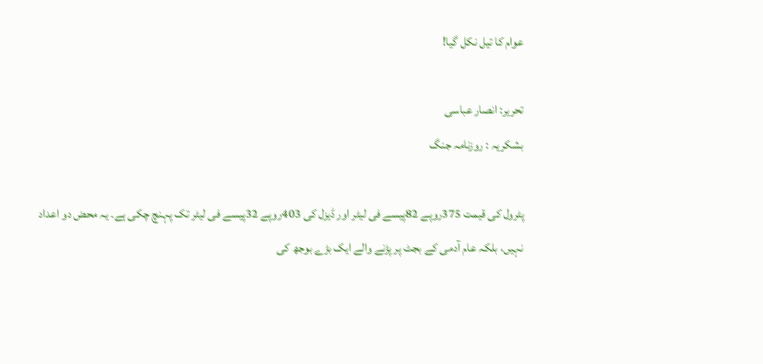عوام کا تیل نکل گیا!

تحریر: انصار عباسی
بشکریہ : روزنامہ جنگ

پٹرول کی قیمت 375روپے 82پیسے فی لیٹر اور ڈیزل کی 403روپے 32پیسے فی لیٹر تک پہنچ چکی ہے۔ یہ محض دو اعداد نہیں، بلکہ عام آدمی کے بجٹ پر پڑنے والے ایک بڑے بوجھ کی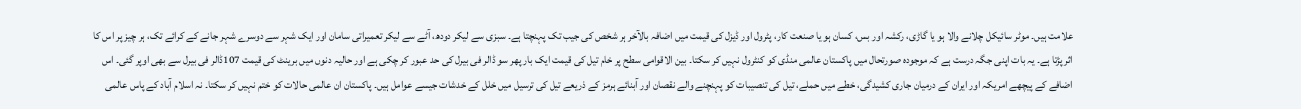علامت ہیں۔ موٹر سائیکل چلانے والا ہو یا گاڑی، رکشہ اور بس، کسان ہو یا صنعت کار، پٹرول اور ڈیزل کی قیمت میں اضافہ بالآخر ہر شخص کی جیب تک پہنچتا ہے۔ سبزی سے لیکر دودھ، آٹے سے لیکر تعمیراتی سامان اور ایک شہر سے دوسرے شہر جانے کے کرائے تک، ہر چیز پر اس کا اثر پڑتا ہے۔ یہ بات اپنی جگہ درست ہے کہ موجودہ صورتحال میں پاکستان عالمی منڈی کو کنٹرول نہیں کر سکتا۔ بین الاقوامی سطح پر خام تیل کی قیمت ایک بار پھر سو ڈالر فی بیرل کی حد عبور کر چکی ہے اور حالیہ دنوں میں برینٹ کی قیمت 107ڈالر فی بیرل سے بھی اوپر گئی۔ اس اضافے کے پیچھے امریکہ اور ایران کے درمیان جاری کشیدگی، خطے میں حملے، تیل کی تنصیبات کو پہنچنے والے نقصان اور آبنائے ہرمز کے ذریعے تیل کی ترسیل میں خلل کے خدشات جیسے عوامل ہیں۔ پاکستان ان عالمی حالات کو ختم نہیں کر سکتا۔ نہ اسلام آباد کے پاس عالمی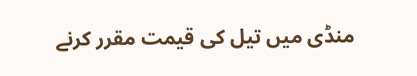منڈی میں تیل کی قیمت مقرر کرنے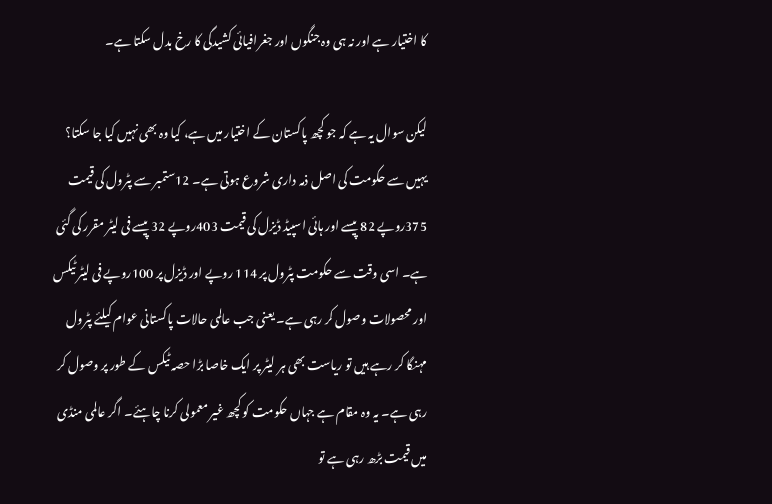کا اختیار ہے اور نہ ہی وہ جنگوں اور جغرافیائی کشیدگی کا رخ بدل سکتا ہے۔

لیکن سوال یہ ہے کہ جو کچھ پاکستان کے اختیار میں ہے، کیا وہ بھی نہیں کیا جا سکتا؟ یہیں سے حکومت کی اصل ذمہ داری شروع ہوتی ہے۔ 12ستمبر سے پٹرول کی قیمت 375روپے 82 پیسے اور ہائی اسپیڈ ڈیزل کی قیمت 403روپے 32 پیسے فی لیٹر مقرر کی گئی ہے۔ اسی وقت سے حکومت پٹرول پر 114 روپے اور ڈیزل پر 100روپے فی لیٹر ٹیکس اور محصولات وصول کر رہی ہے۔ یعنی جب عالمی حالات پاکستانی عوام کیلئے پٹرول مہنگا کر رہے ہیں تو ریاست بھی ہر لیٹر پر ایک خاصا بڑا حصہ ٹیکس کے طور پر وصول کر رہی ہے۔ یہ وہ مقام ہے جہاں حکومت کو کچھ غیر معمولی کرنا چاہئے۔ اگر عالمی منڈی میں قیمت بڑھ رہی ہے تو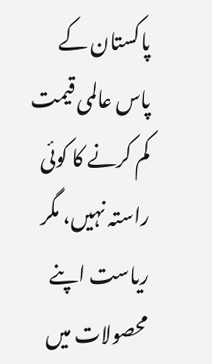پاکستان کے پاس عالمی قیمت کم کرنے کا کوئی راستہ نہیں، مگر ریاست اپنے محصولات میں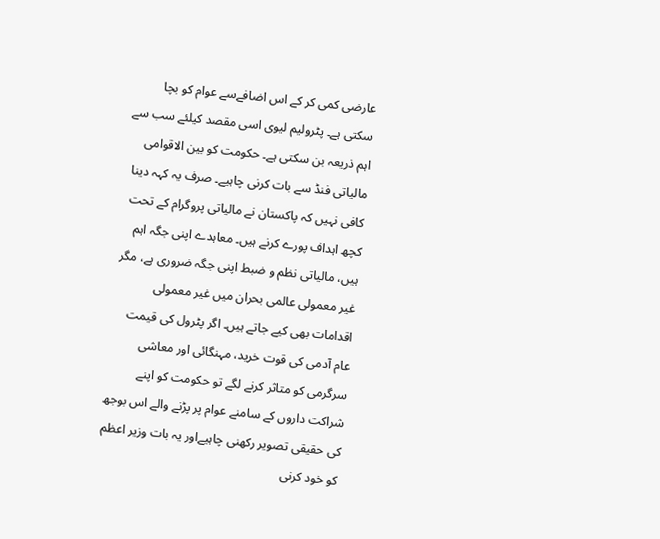عارضی کمی کر کے اس اضافےسے عوام کو بچا سکتی ہے۔ پٹرولیم لیوی اسی مقصد کیلئے سب سے اہم ذریعہ بن سکتی ہے۔ حکومت کو بین الاقوامی مالیاتی فنڈ سے بات کرنی چاہیے۔ صرف یہ کہہ دینا کافی نہیں کہ پاکستان نے مالیاتی پروگرام کے تحت کچھ اہداف پورے کرنے ہیں۔ معاہدے اپنی جگہ اہم ہیں، مالیاتی نظم و ضبط اپنی جگہ ضروری ہے، مگر غیر معمولی عالمی بحران میں غیر معمولی اقدامات بھی کیے جاتے ہیں۔ اگر پٹرول کی قیمت عام آدمی کی قوت خرید، مہنگائی اور معاشی سرگرمی کو متاثر کرنے لگے تو حکومت کو اپنے شراکت داروں کے سامنے عوام پر پڑنے والے اس بوجھ کی حقیقی تصویر رکھنی چاہیےاور یہ بات وزیر اعظم کو خود کرنی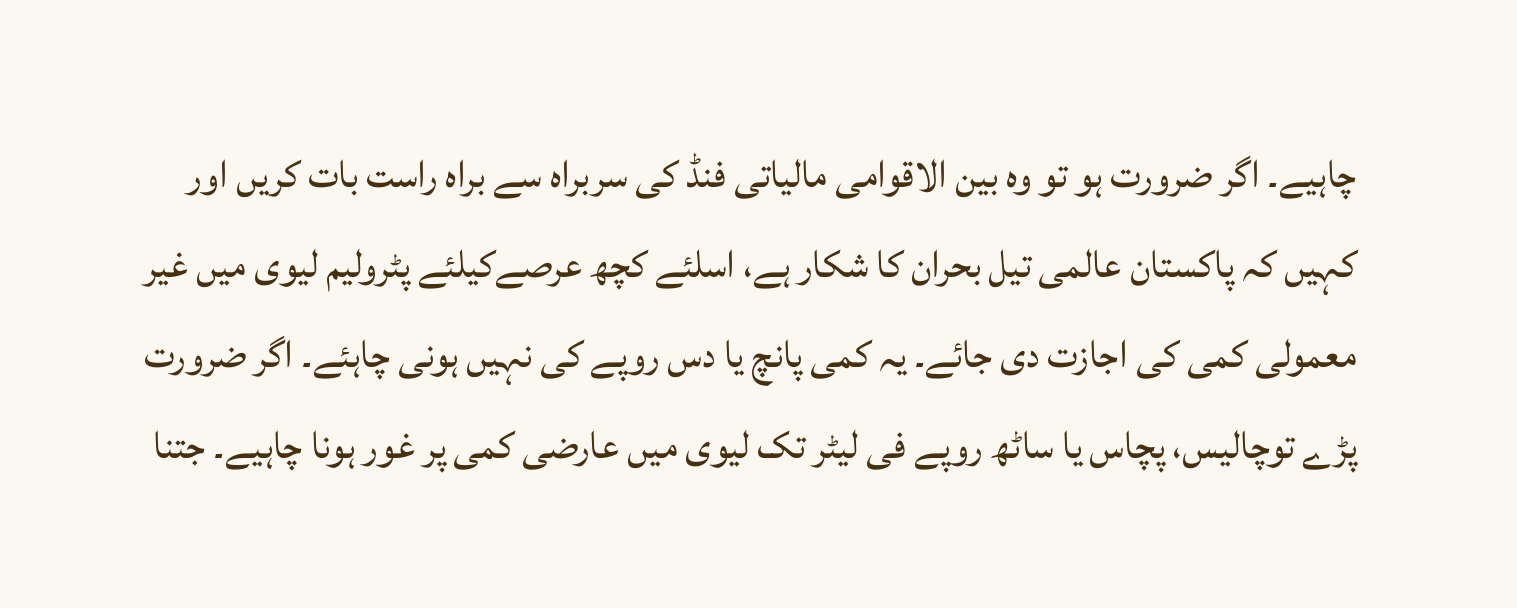چاہیے۔ اگر ضرورت ہو تو وہ بین الاقوامی مالیاتی فنڈ کی سربراہ سے براہ راست بات کریں اور کہیں کہ پاکستان عالمی تیل بحران کا شکار ہے، اسلئے کچھ عرصےکیلئے پٹرولیم لیوی میں غیر معمولی کمی کی اجازت دی جائے۔ یہ کمی پانچ یا دس روپے کی نہیں ہونی چاہئے۔ اگر ضرورت پڑے توچالیس، پچاس یا ساٹھ روپے فی لیٹر تک لیوی میں عارضی کمی پر غور ہونا چاہیے۔ جتنا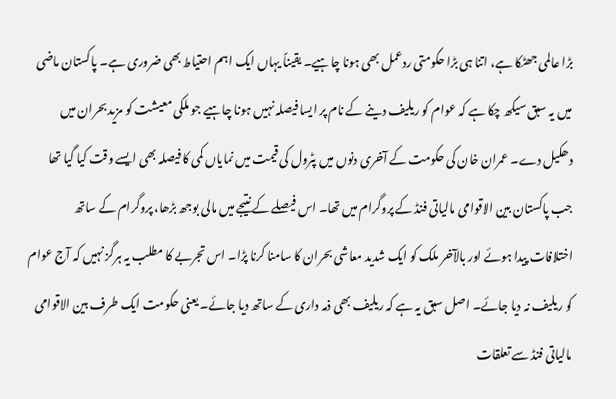بڑا عالمی جھٹکا ہے، اتنا ہی بڑا حکومتی ردعمل بھی ہونا چاہیے۔ یقیناً یہاں ایک اہم احتیاط بھی ضروری ہے۔ پاکستان ماضی میں یہ سبق سیکھ چکا ہے کہ عوام کو ریلیف دینے کے نام پر ایسا فیصلہ نہیں ہونا چاہیے جو ملکی معیشت کو مزید بحران میں دھکیل دے۔ عمران خان کی حکومت کے آخری دنوں میں پٹرول کی قیمت میں نمایاں کمی کا فیصلہ بھی ایسے وقت کیا گیا تھا جب پاکستان بین الاقوامی مالیاتی فنڈ کے پروگرام میں تھا۔ اس فیصلے کے نتیجے میں مالی بوجھ بڑھا، پروگرام کے ساتھ اختلافات پیدا ہوئے اور بالآخر ملک کو ایک شدید معاشی بحران کا سامنا کرنا پڑا۔ اس تجربے کا مطلب یہ ہرگز نہیں کہ آج عوام کو ریلیف نہ دیا جائے۔ اصل سبق یہ ہے کہ ریلیف بھی ذمہ داری کے ساتھ دیا جائے۔ یعنی حکومت ایک طرف بین الاقوامی مالیاتی فنڈ سے تعلقات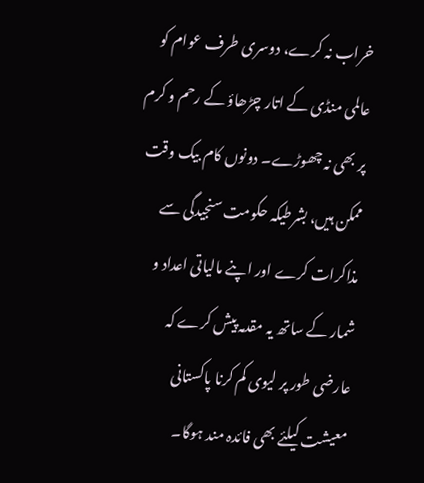خراب نہ کرے، دوسری طرف عوام کو عالمی منڈی کے اتار چڑھاؤ کے رحم و کرم پر بھی نہ چھوڑے۔ دونوں کام بیک وقت ممکن ہیں، بشرطیکہ حکومت سنجیدگی سے مذاکرات کرے اور اپنے مالیاتی اعداد و شمار کے ساتھ یہ مقدمہ پیش کرے کہ عارضی طور پر لیوی کم کرنا پاکستانی معیشت کیلئے بھی فائدہ مند ہوگا۔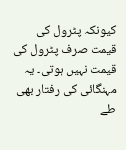کیونکہ پٹرول کی قیمت صرف پٹرول کی قیمت نہیں ہوتی۔ یہ مہنگائی کی رفتار بھی طے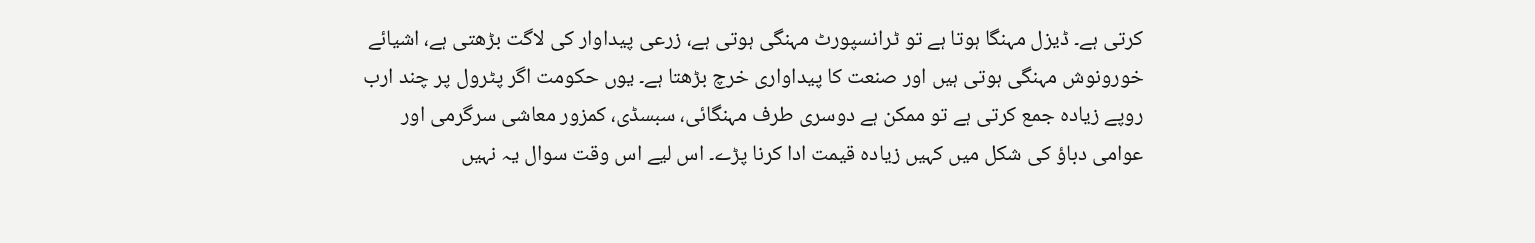کرتی ہے۔ ڈیزل مہنگا ہوتا ہے تو ٹرانسپورٹ مہنگی ہوتی ہے، زرعی پیداوار کی لاگت بڑھتی ہے، اشیائے خورونوش مہنگی ہوتی ہیں اور صنعت کا پیداواری خرچ بڑھتا ہے۔ یوں حکومت اگر پٹرول پر چند ارب روپے زیادہ جمع کرتی ہے تو ممکن ہے دوسری طرف مہنگائی، سبسڈی، کمزور معاشی سرگرمی اور عوامی دباؤ کی شکل میں کہیں زیادہ قیمت ادا کرنا پڑے۔ اس لیے اس وقت سوال یہ نہیں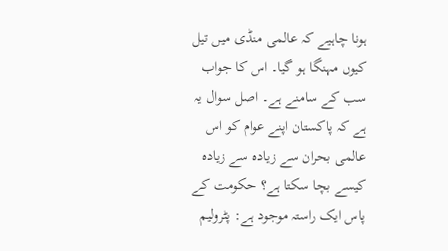ہونا چاہیے کہ عالمی منڈی میں تیل کیوں مہنگا ہو گیا۔ اس کا جواب سب کے سامنے ہے۔ اصل سوال یہ ہے کہ پاکستان اپنے عوام کو اس عالمی بحران سے زیادہ سے زیادہ کیسے بچا سکتا ہے؟ حکومت کے پاس ایک راستہ موجود ہے: پٹرولیم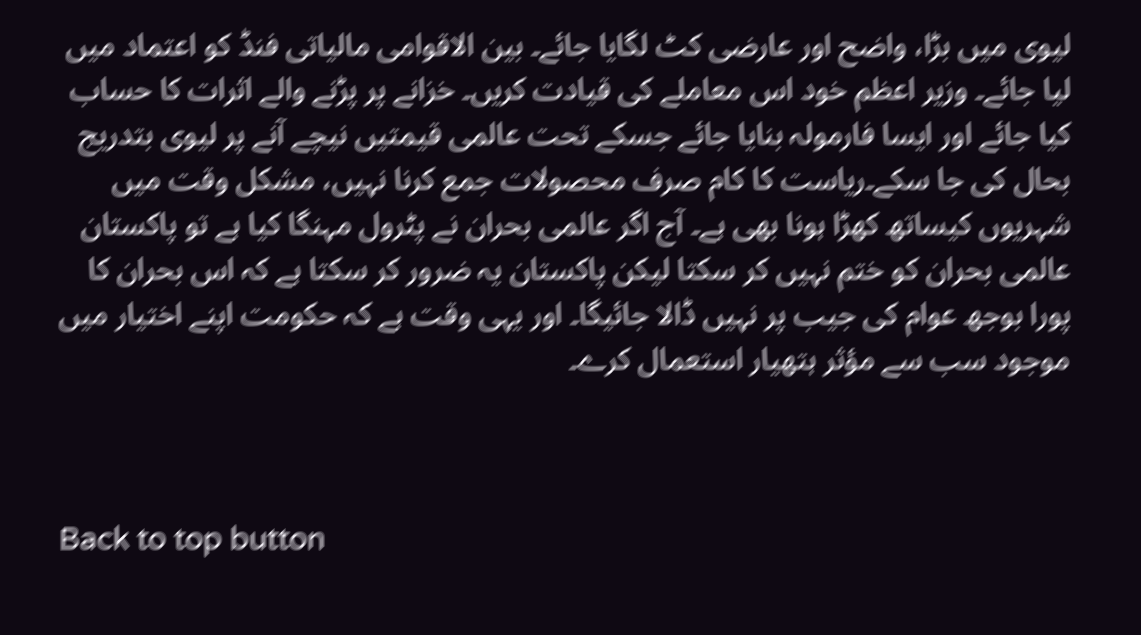لیوی میں بڑا، واضح اور عارضی کٹ لگایا جائے۔ بین الاقوامی مالیاتی فنڈ کو اعتماد میں لیا جائے۔ وزیر اعظم خود اس معاملے کی قیادت کریں۔ خزانے پر پڑنے والے اثرات کا حساب کیا جائے اور ایسا فارمولہ بنایا جائے جسکے تحت عالمی قیمتیں نیچے آنے پر لیوی بتدریج بحال کی جا سکے۔ریاست کا کام صرف محصولات جمع کرنا نہیں، مشکل وقت میں شہریوں کیساتھ کھڑا ہونا بھی ہے۔ آج اگر عالمی بحران نے پٹرول مہنگا کیا ہے تو پاکستان عالمی بحران کو ختم نہیں کر سکتا لیکن پاکستان یہ ضرور کر سکتا ہے کہ اس بحران کا پورا بوجھ عوام کی جیب پر نہیں ڈالا جائیگا۔ اور یہی وقت ہے کہ حکومت اپنے اختیار میں موجود سب سے مؤثر ہتھیار استعمال کرے۔



Back to top button